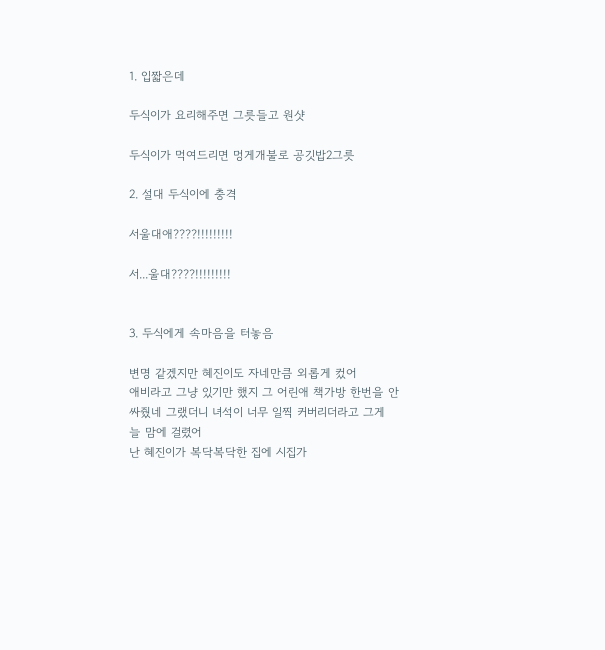1. 입짧은데

두식이가 요리해주면 그릇들고 원샷

두식이가 먹여드리면 멍게개불로 공깃밥2그릇

2. 설대 두식이에 충격

서울대애????!!!!!!!!!

서...울대????!!!!!!!!!


3. 두식에게 속마음을 터놓음

변명 같겠지만 혜진이도 자네만큼 외롭게 컸어
애비라고 그냥 있기만 했지 그 어린애 책가방 한번을 안싸줬네 그랬더니 녀석이 너무 일찍 커버리더라고 그게 늘 맘에 걸렸어
난 혜진이가 복닥복닥한 집에 시집가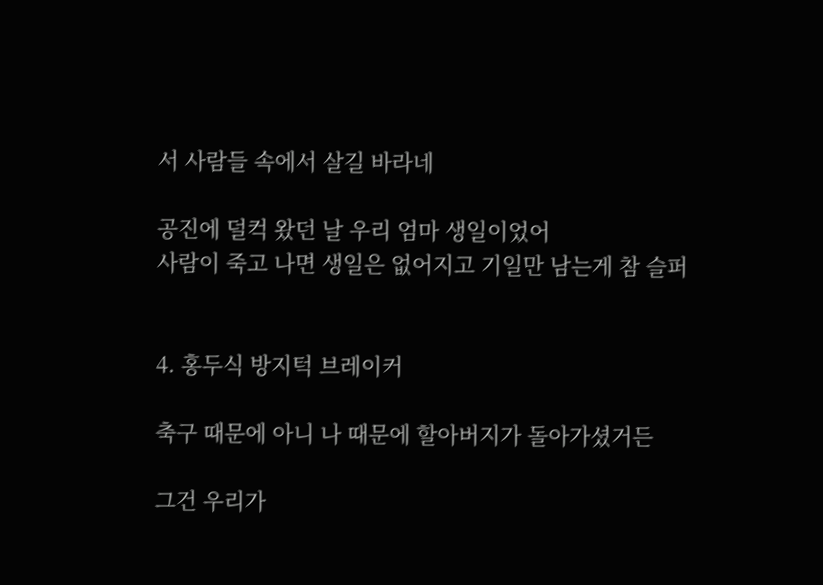서 사람들 속에서 살길 바라네

공진에 덜컥 왔던 날 우리 엄마 생일이었어
사람이 죽고 나면 생일은 없어지고 기일만 남는게 참 슬퍼


4. 홍두식 방지턱 브레이커

축구 때문에 아니 나 때문에 할아버지가 돌아가셨거든

그건 우리가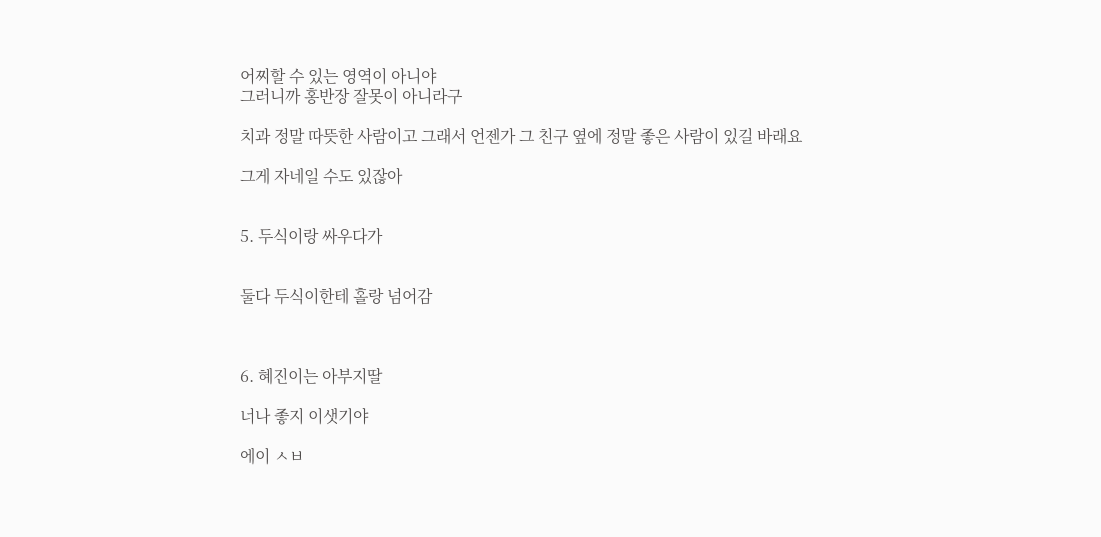어찌할 수 있는 영역이 아니야
그러니까 홍반장 잘못이 아니라구

치과 정말 따뜻한 사람이고 그래서 언젠가 그 친구 옆에 정말 좋은 사람이 있길 바래요

그게 자네일 수도 있잖아


5. 두식이랑 싸우다가


둘다 두식이한테 홀랑 넘어감



6. 혜진이는 아부지딸

너나 좋지 이샛기야

에이 ㅅㅂ